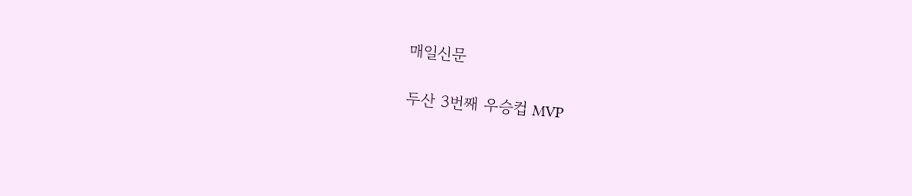매일신문

두산 3번째 우승컵 MVP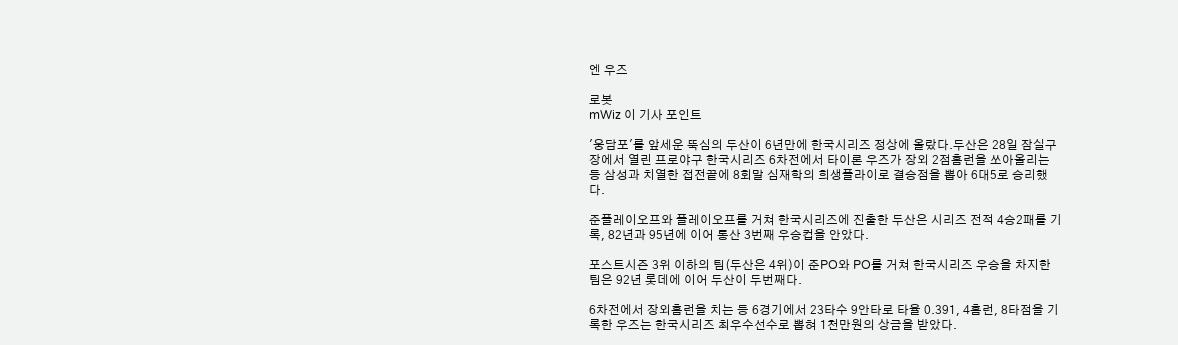엔 우즈

로봇
mWiz 이 기사 포인트

'웅담포'를 앞세운 뚝심의 두산이 6년만에 한국시리즈 정상에 올랐다.두산은 28일 잠실구장에서 열린 프로야구 한국시리즈 6차전에서 타이론 우즈가 장외 2점홈런을 쏘아올리는 등 삼성과 치열한 접전끝에 8회말 심재학의 희생플라이로 결승점을 뽑아 6대5로 승리했다.

준플레이오프와 플레이오프를 거쳐 한국시리즈에 진출한 두산은 시리즈 전적 4승2패를 기록, 82년과 95년에 이어 통산 3번째 우승컵을 안았다.

포스트시즌 3위 이하의 팀(두산은 4위)이 준PO와 PO를 거쳐 한국시리즈 우승을 차지한 팀은 92년 롯데에 이어 두산이 두번째다.

6차전에서 장외홈런을 치는 등 6경기에서 23타수 9안타로 타율 0.391, 4홈런, 8타점을 기록한 우즈는 한국시리즈 최우수선수로 뽑혀 1천만원의 상금을 받았다.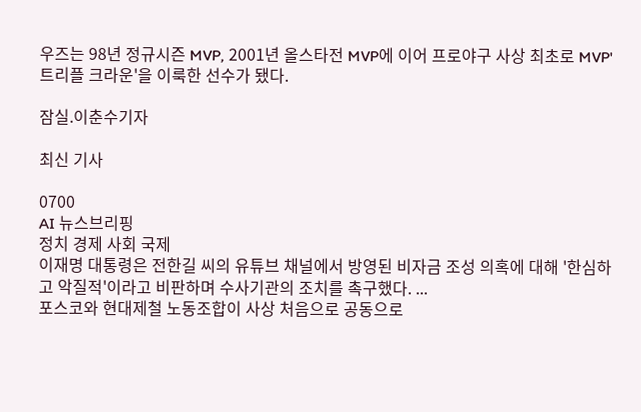우즈는 98년 정규시즌 MVP, 2001년 올스타전 MVP에 이어 프로야구 사상 최초로 MVP'트리플 크라운'을 이룩한 선수가 됐다.

잠실.이춘수기자

최신 기사

0700
AI 뉴스브리핑
정치 경제 사회 국제
이재명 대통령은 전한길 씨의 유튜브 채널에서 방영된 비자금 조성 의혹에 대해 '한심하고 악질적'이라고 비판하며 수사기관의 조치를 촉구했다. ...
포스코와 현대제철 노동조합이 사상 처음으로 공동으로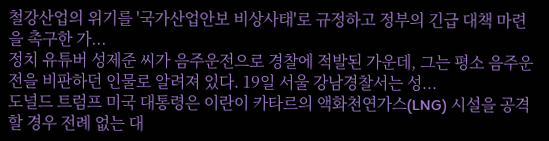철강산업의 위기를 '국가산업안보 비상사태'로 규정하고 정부의 긴급 대책 마련을 촉구한 가...
정치 유튜버 성제준 씨가 음주운전으로 경찰에 적발된 가운데, 그는 평소 음주운전을 비판하던 인물로 알려져 있다. 19일 서울 강남경찰서는 성...
도널드 트럼프 미국 대통령은 이란이 카타르의 액화천연가스(LNG) 시설을 공격할 경우 전례 없는 대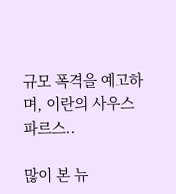규모 폭격을 예고하며, 이란의 사우스파르스..

많이 본 뉴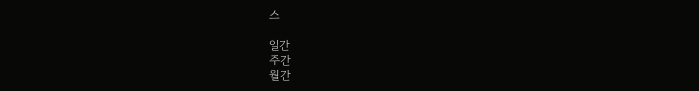스

일간
주간
월간